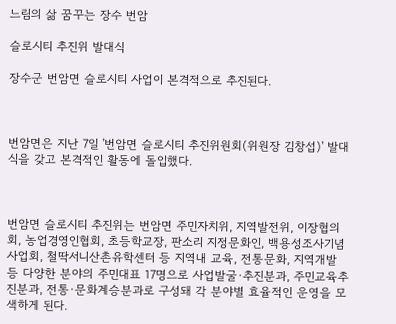느림의 삶 꿈꾸는 장수 번암

슬로시티 추진위 발대식

장수군 번암면 슬로시티 사업이 본격적으로 추진된다.



번암면은 지난 7일 '번암면 슬로시티 추진위원회(위원장 김창섭)' 발대식을 갖고 본격적인 활동에 돌입했다.



번암면 슬로시티 추진위는 번암면 주민자치위, 지역발전위, 이장협의회, 농업경영인협회, 초등학교장, 판소리 지정문화인, 백용성조사기념사업회, 철딱서니산촌유학센터 등 지역내 교육, 전통문화, 지역개발 등 다양한 분야의 주민대표 17명으로 사업발굴·추진분과, 주민교육추진분과, 전통·문화계승분과로 구성돼 각 분야별 효율적인 운영을 모색하게 된다.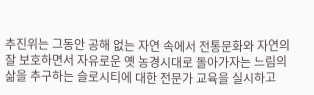추진위는 그동안 공해 없는 자연 속에서 전통문화와 자연의 잘 보호하면서 자유로운 옛 농경시대로 돌아가자는 느림의 삶을 추구하는 슬로시티에 대한 전문가 교육을 실시하고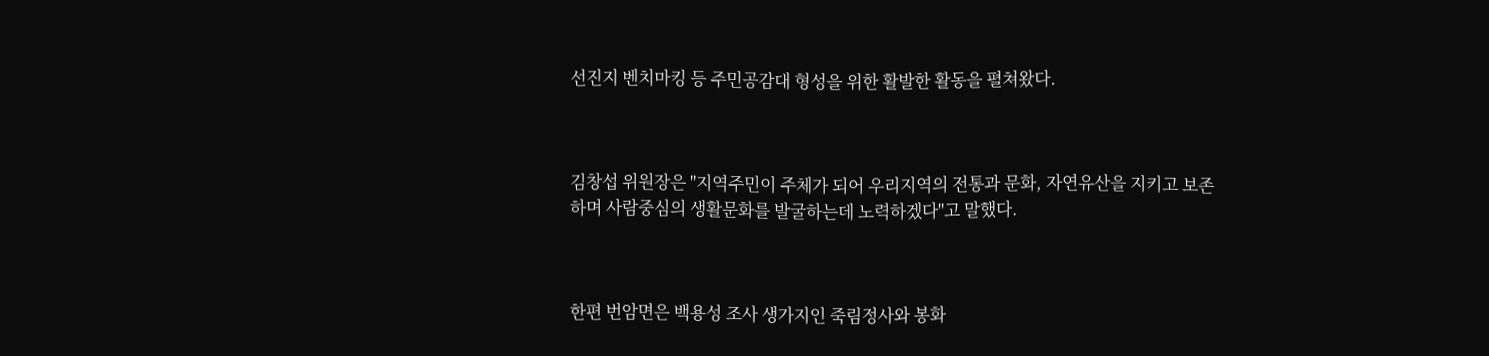선진지 벤치마킹 등 주민공감대 형성을 위한 활발한 활동을 펼쳐왔다.



김창섭 위원장은 "지역주민이 주체가 되어 우리지역의 전통과 문화, 자연유산을 지키고 보존하며 사람중심의 생활문화를 발굴하는데 노력하겠다"고 말했다.



한편 번암면은 백용성 조사 생가지인 죽림정사와 봉화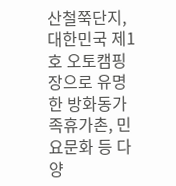산철쭉단지, 대한민국 제1호 오토캠핑장으로 유명한 방화동가족휴가촌, 민요문화 등 다양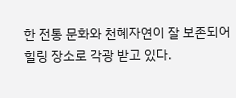한 전통 문화와 천혜자연이 잘 보존되어 힐링 장소로 각광 받고 있다.